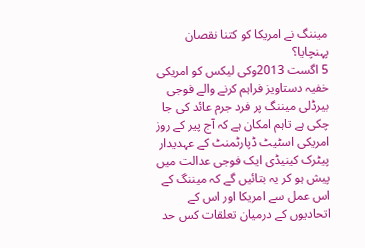میننگ نے امریکا کو کتنا نقصان پہنچایا؟
5 اگست 2013وکی لیکس کو امریکی خفیہ دستاویز فراہم کرنے والے فوجی بیرڈلی میننگ پر فرد جرم عائد کی جا چکی ہے تاہم امکان ہے کہ آج پیر کے روز امریکی اسٹیٹ ڈپارٹمنٹ کے عہدیدار پیٹرک کینیڈی ایک فوجی عدالت میں پیش ہو کر یہ بتائیں گے کہ میننگ کے اس عمل سے امریکا اور اس کے اتحادیوں کے درمیان تعلقات کس حد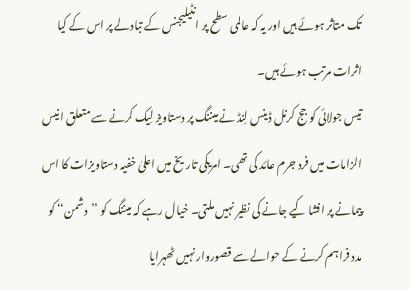تک متاثر ہوئے ہیں اور یہ کہ عالمی سطح پر انٹیلیجنس کے تبادلے پر اس کے کیا اثرات مرتب ہوئے ہیں۔
تیس جولائی کو جج کرنل ڈینس لِنڈ نے میننگ پر دستاویز لِیک کرنے سے متعلق انیس الزامات میں فرد جرم عائد کی تھی۔ امریکی تاریخ میں اعلیٰ خفیہ دستاویزات کا اس پیمانے پر افشا کیے جانے کی نظیر نہیں ملتی۔ خیال رہے کہ میننگ کو ’’دشمن‘‘ کو مدد فراہم کرنے کے حوالے سے قصوروار نہیں ٹھہرایا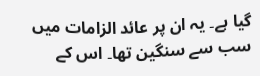گیا ہے۔ یہ ان پر عائد الزامات میں سب سے سنگین تھا۔ اس کے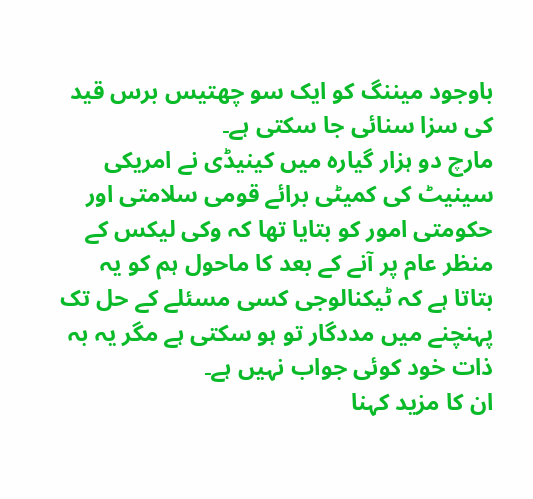باوجود میننگ کو ایک سو چھتیس برس قید کی سزا سنائی جا سکتی ہے۔
مارچ دو ہزار گیارہ میں کینیڈی نے امریکی سینیٹ کی کمیٹی برائے قومی سلامتی اور حکومتی امور کو بتایا تھا کہ وکی لیکس کے منظر عام پر آنے کے بعد کا ماحول ہم کو یہ بتاتا ہے کہ ٹیکنالوجی کسی مسئلے کے حل تک پہنچنے میں مددگار تو ہو سکتی ہے مگر یہ بہ ذات خود کوئی جواب نہیں ہے۔
ان کا مزید کہنا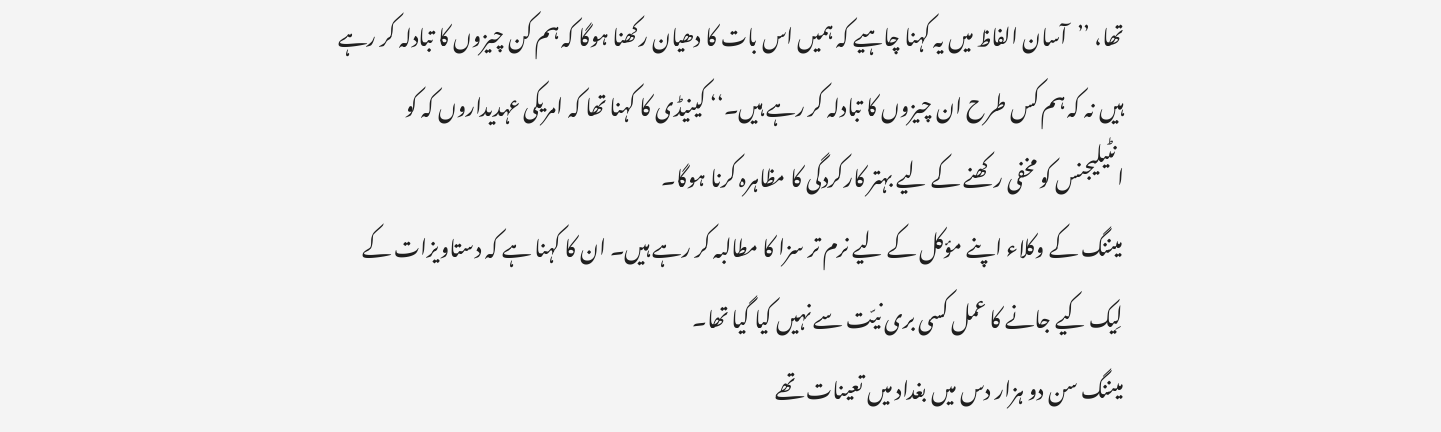تھا، ’’آسان الفاظ میں یہ کہنا چاہیے کہ ہمیں اس بات کا دھیان رکھنا ہوگا کہ ہم کن چیزوں کا تبادلہ کر رہے ہیں نہ کہ ہم کس طرح ان چیزوں کا تبادلہ کر رہے ہیں۔‘‘ کینیڈی کا کہنا تھا کہ امریکی عہدیداروں کہ کو انٹیلیجنس کو مخفی رکھنے کے لیے بہتر کارکردگی کا مظاہرہ کرنا ہوگا۔
میننگ کے وکلاء اپنے مؤکل کے لیے نرم تر سزا کا مطالبہ کر رہے ہیں۔ ان کا کہنا ہے کہ دستاویزات کے لِیک کیے جانے کا عمل کسی بری نیّت سے نہیں کیا گیا تھا۔
میننگ سن دو ہزار دس میں بغداد میں تعینات تھے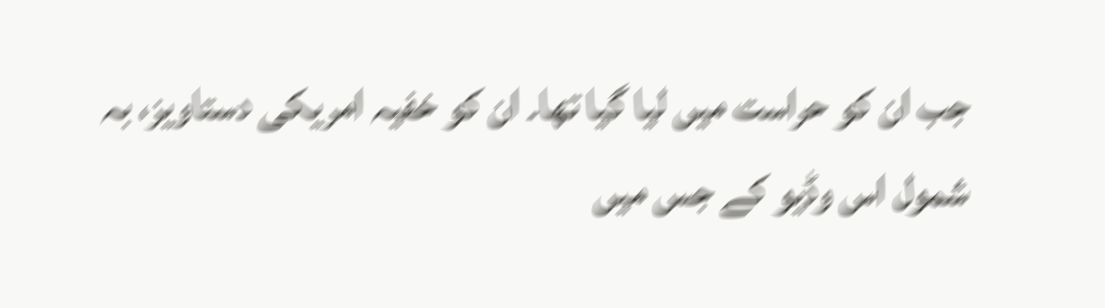جب ان کو حراست میں لیا گیا تھا۔ ان کو خفیہ امریکی دستاویز، بہ شمول اس وڈیو کے جس میں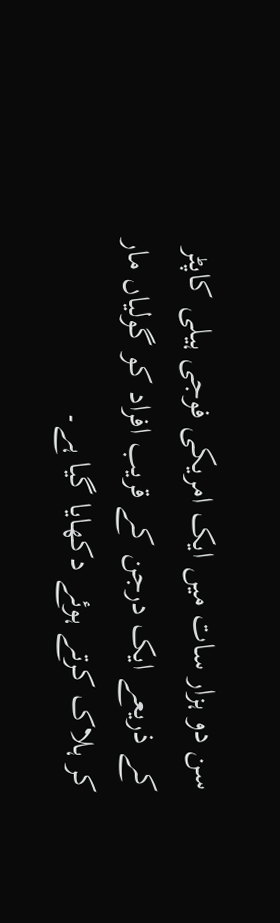سن دو ہزار سات میں ایک امریکی فوجی ہیلی کاپٹر کے ذریعے ایک درجن کے قریب افراد کو گولیاں مار کر ہلاک کرتے ہوئے دکھایا گیا ہے۔